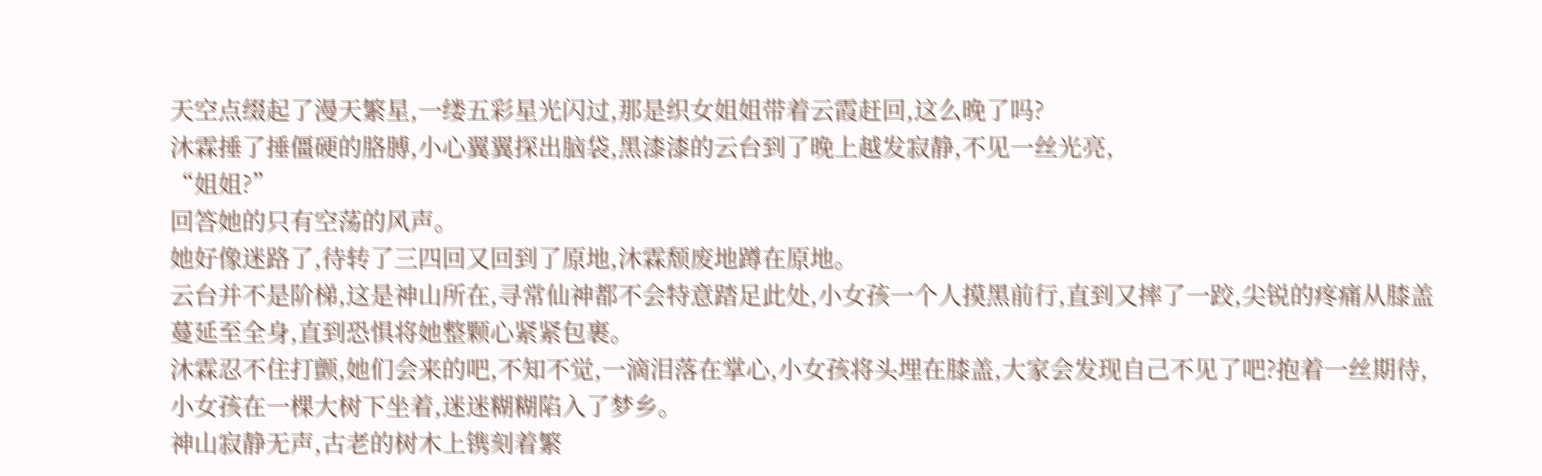天空点缀起了漫天繁星,一缕五彩星光闪过,那是织女姐姐带着云霞赶回,这么晚了吗?
沐霖捶了捶僵硬的胳膊,小心翼翼探出脑袋,黑漆漆的云台到了晚上越发寂静,不见一丝光亮,
“姐姐?”
回答她的只有空荡的风声。
她好像迷路了,待转了三四回又回到了原地,沐霖颓废地蹲在原地。
云台并不是阶梯,这是神山所在,寻常仙神都不会特意踏足此处,小女孩一个人摸黑前行,直到又摔了一跤,尖锐的疼痛从膝盖蔓延至全身,直到恐惧将她整颗心紧紧包裹。
沐霖忍不住打颤,她们会来的吧,不知不觉,一滴泪落在掌心,小女孩将头埋在膝盖,大家会发现自己不见了吧?抱着一丝期待,小女孩在一棵大树下坐着,迷迷糊糊陷入了梦乡。
神山寂静无声,古老的树木上镌刻着繁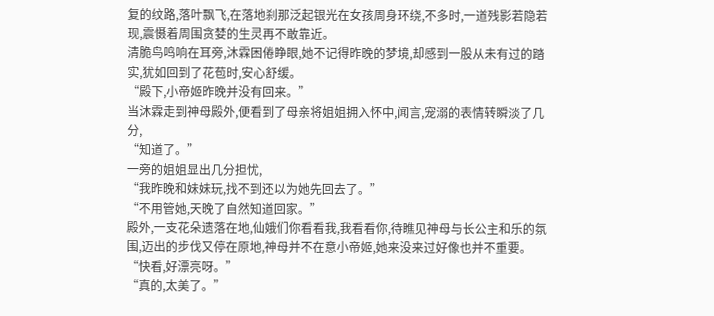复的纹路,落叶飘飞,在落地刹那泛起银光在女孩周身环绕,不多时,一道残影若隐若现,震慑着周围贪婪的生灵再不敢靠近。
清脆鸟鸣响在耳旁,沐霖困倦睁眼,她不记得昨晚的梦境,却感到一股从未有过的踏实,犹如回到了花苞时,安心舒缓。
“殿下,小帝姬昨晚并没有回来。”
当沐霖走到神母殿外,便看到了母亲将姐姐拥入怀中,闻言,宠溺的表情转瞬淡了几分,
“知道了。”
一旁的姐姐显出几分担忧,
“我昨晚和妹妹玩,找不到还以为她先回去了。”
“不用管她,天晚了自然知道回家。”
殿外,一支花朵遗落在地,仙娥们你看看我,我看看你,待瞧见神母与长公主和乐的氛围,迈出的步伐又停在原地,神母并不在意小帝姬,她来没来过好像也并不重要。
“快看,好漂亮呀。”
“真的,太美了。”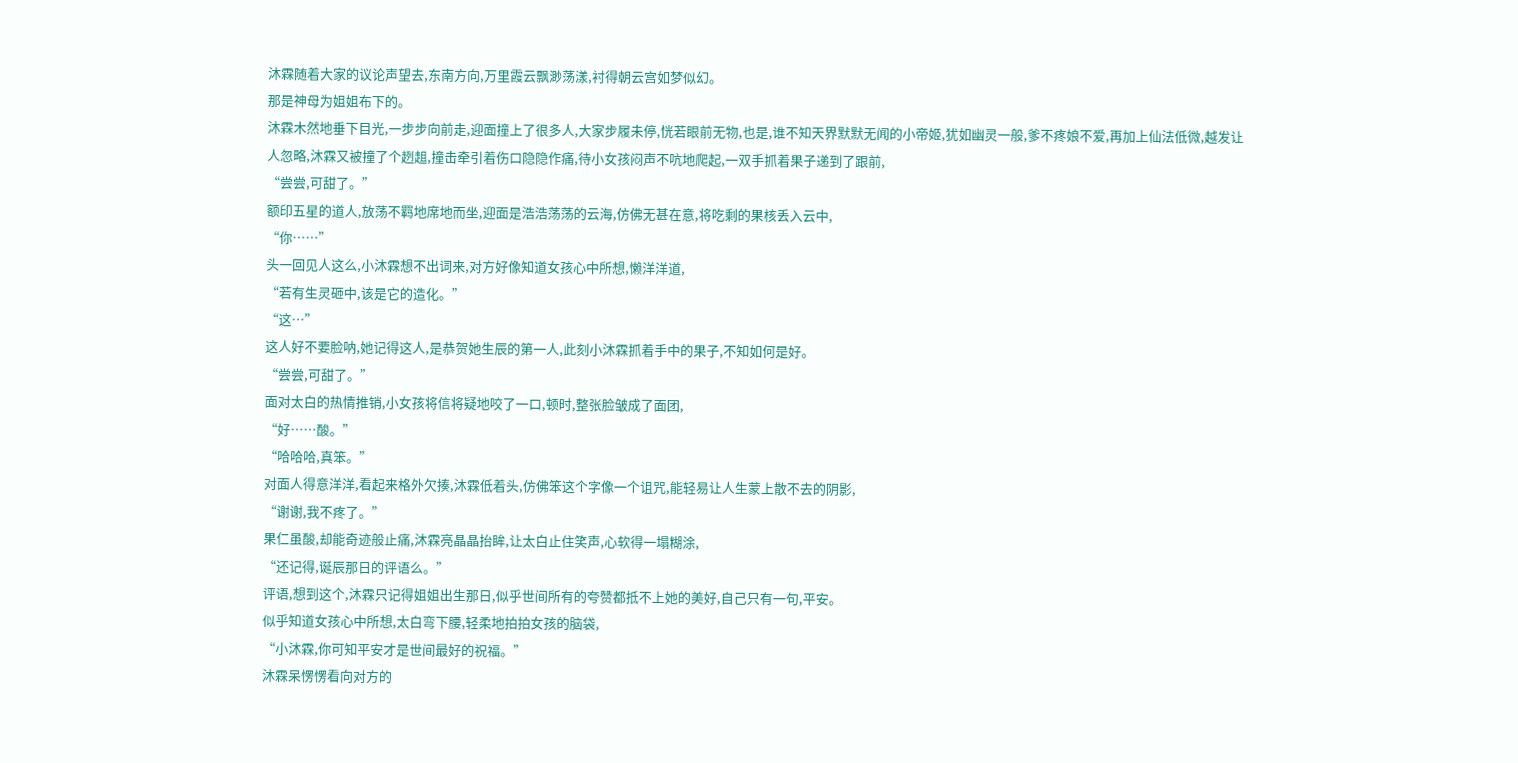沐霖随着大家的议论声望去,东南方向,万里霞云飘渺荡漾,衬得朝云宫如梦似幻。
那是神母为姐姐布下的。
沐霖木然地垂下目光,一步步向前走,迎面撞上了很多人,大家步履未停,恍若眼前无物,也是,谁不知天界默默无闻的小帝姬,犹如幽灵一般,爹不疼娘不爱,再加上仙法低微,越发让人忽略,沐霖又被撞了个趔趄,撞击牵引着伤口隐隐作痛,待小女孩闷声不吭地爬起,一双手抓着果子递到了跟前,
“尝尝,可甜了。”
额印五星的道人,放荡不羁地席地而坐,迎面是浩浩荡荡的云海,仿佛无甚在意,将吃剩的果核丢入云中,
“你……”
头一回见人这么,小沐霖想不出词来,对方好像知道女孩心中所想,懒洋洋道,
“若有生灵砸中,该是它的造化。”
“这…”
这人好不要脸呐,她记得这人,是恭贺她生辰的第一人,此刻小沐霖抓着手中的果子,不知如何是好。
“尝尝,可甜了。”
面对太白的热情推销,小女孩将信将疑地咬了一口,顿时,整张脸皱成了面团,
“好……酸。”
“哈哈哈,真笨。”
对面人得意洋洋,看起来格外欠揍,沐霖低着头,仿佛笨这个字像一个诅咒,能轻易让人生蒙上散不去的阴影,
“谢谢,我不疼了。”
果仁虽酸,却能奇迹般止痛,沐霖亮晶晶抬眸,让太白止住笑声,心软得一塌糊涂,
“还记得,诞辰那日的评语么。”
评语,想到这个,沐霖只记得姐姐出生那日,似乎世间所有的夸赞都抵不上她的美好,自己只有一句,平安。
似乎知道女孩心中所想,太白弯下腰,轻柔地拍拍女孩的脑袋,
“小沐霖,你可知平安才是世间最好的祝福。”
沐霖呆愣愣看向对方的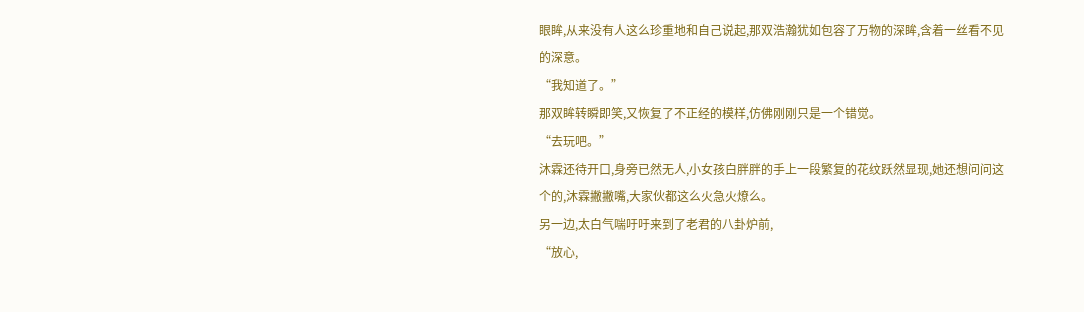眼眸,从来没有人这么珍重地和自己说起,那双浩瀚犹如包容了万物的深眸,含着一丝看不见的深意。
“我知道了。”
那双眸转瞬即笑,又恢复了不正经的模样,仿佛刚刚只是一个错觉。
“去玩吧。”
沐霖还待开口,身旁已然无人,小女孩白胖胖的手上一段繁复的花纹跃然显现,她还想问问这个的,沐霖撇撇嘴,大家伙都这么火急火燎么。
另一边,太白气喘吁吁来到了老君的八卦炉前,
“放心,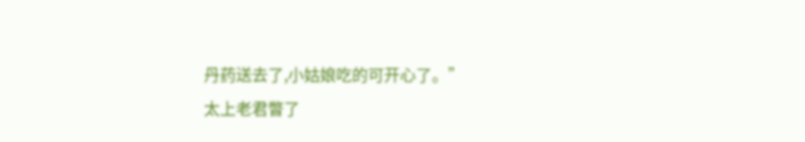丹药送去了,小姑娘吃的可开心了。”
太上老君瞥了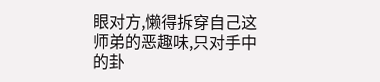眼对方,懒得拆穿自己这师弟的恶趣味,只对手中的卦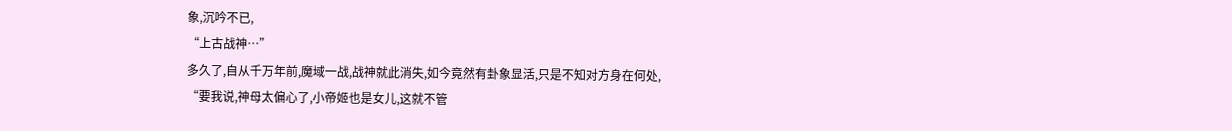象,沉吟不已,
“上古战神…”
多久了,自从千万年前,魔域一战,战神就此消失,如今竟然有卦象显活,只是不知对方身在何处,
“要我说,神母太偏心了,小帝姬也是女儿,这就不管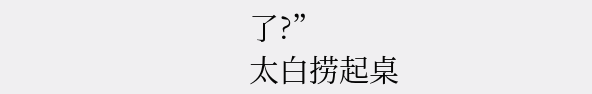了?”
太白捞起桌